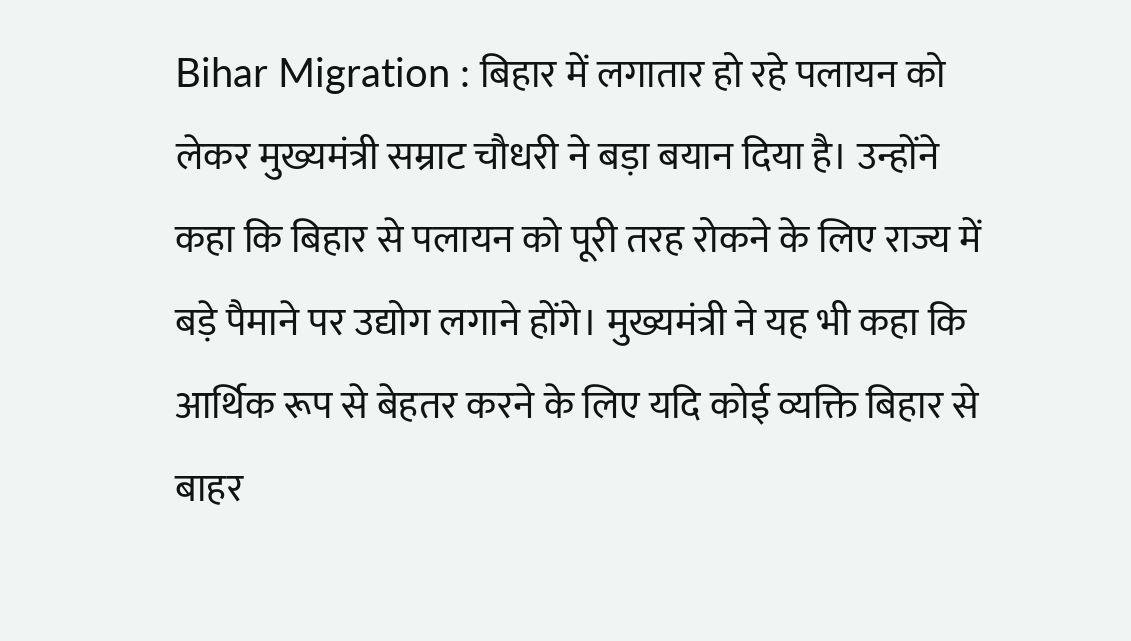Bihar Migration : बिहार में लगातार हो रहे पलायन को लेकर मुख्यमंत्री सम्राट चौधरी ने बड़ा बयान दिया है। उन्होंने कहा कि बिहार से पलायन को पूरी तरह रोकने के लिए राज्य में बड़े पैमाने पर उद्योग लगाने होंगे। मुख्यमंत्री ने यह भी कहा कि आर्थिक रूप से बेहतर करने के लिए यदि कोई व्यक्ति बिहार से बाहर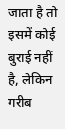जाता है तो इसमें कोई बुराई नहीं है, लेकिन गरीब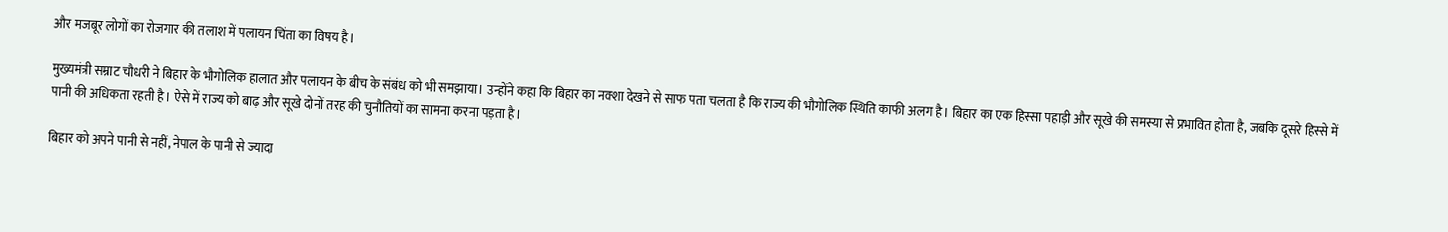और मजबूर लोगों का रोजगार की तलाश में पलायन चिंता का विषय है।

मुख्यमंत्री सम्राट चौधरी ने बिहार के भौगोलिक हालात और पलायन के बीच के संबंध को भी समझाया। उन्होंने कहा कि बिहार का नक्शा देखने से साफ पता चलता है कि राज्य की भौगोलिक स्थिति काफी अलग है। बिहार का एक हिस्सा पहाड़ी और सूखे की समस्या से प्रभावित होता है, जबकि दूसरे हिस्से में पानी की अधिकता रहती है। ऐसे में राज्य को बाढ़ और सूखे दोनों तरह की चुनौतियों का सामना करना पड़ता है।

बिहार को अपने पानी से नहीं, नेपाल के पानी से ज्यादा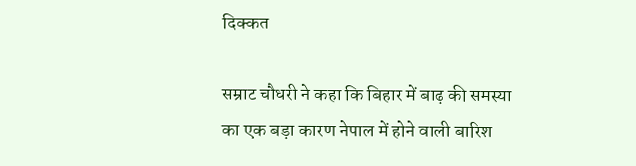दिक्कत

सम्राट चौधरी ने कहा कि बिहार में बाढ़ की समस्या का एक बड़ा कारण नेपाल में होने वाली बारिश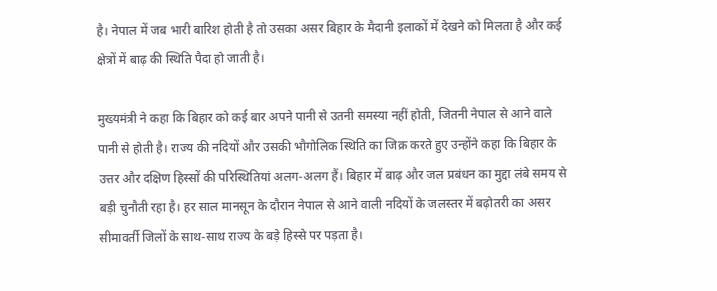है। नेपाल में जब भारी बारिश होती है तो उसका असर बिहार के मैदानी इलाकों में देखने को मिलता है और कई क्षेत्रों में बाढ़ की स्थिति पैदा हो जाती है।

मुख्यमंत्री ने कहा कि बिहार को कई बार अपने पानी से उतनी समस्या नहीं होती, जितनी नेपाल से आने वाले पानी से होती है। राज्य की नदियों और उसकी भौगोलिक स्थिति का जिक्र करते हुए उन्होंने कहा कि बिहार के उत्तर और दक्षिण हिस्सों की परिस्थितियां अलग-अलग हैं। बिहार में बाढ़ और जल प्रबंधन का मुद्दा लंबे समय से बड़ी चुनौती रहा है। हर साल मानसून के दौरान नेपाल से आने वाली नदियों के जलस्तर में बढ़ोतरी का असर सीमावर्ती जिलों के साथ-साथ राज्य के बड़े हिस्से पर पड़ता है।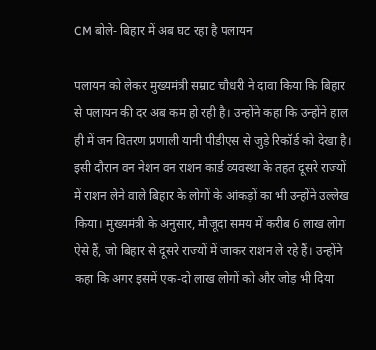CM बोले- बिहार में अब घट रहा है पलायन

पलायन को लेकर मुख्यमंत्री सम्राट चौधरी ने दावा किया कि बिहार से पलायन की दर अब कम हो रही है। उन्होंने कहा कि उन्होंने हाल ही में जन वितरण प्रणाली यानी पीडीएस से जुड़े रिकॉर्ड को देखा है। इसी दौरान वन नेशन वन राशन कार्ड व्यवस्था के तहत दूसरे राज्यों में राशन लेने वाले बिहार के लोगों के आंकड़ों का भी उन्होंने उल्लेख किया। मुख्यमंत्री के अनुसार, मौजूदा समय में करीब 6 लाख लोग ऐसे हैं, जो बिहार से दूसरे राज्यों में जाकर राशन ले रहे हैं। उन्होंने कहा कि अगर इसमें एक-दो लाख लोगों को और जोड़ भी दिया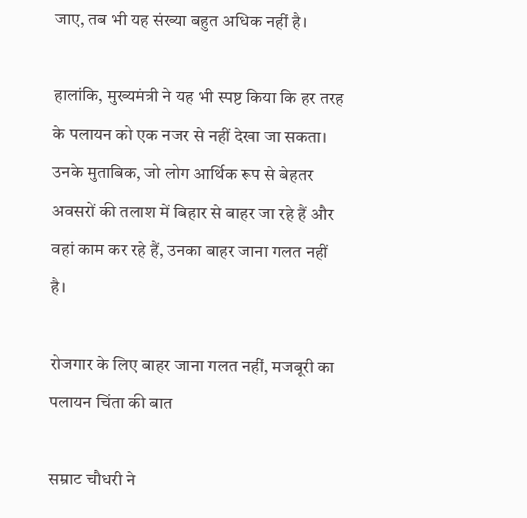जाए, तब भी यह संख्या बहुत अधिक नहीं है।

हालांकि, मुख्यमंत्री ने यह भी स्पष्ट किया कि हर तरह के पलायन को एक नजर से नहीं देखा जा सकता। उनके मुताबिक, जो लोग आर्थिक रूप से बेहतर अवसरों की तलाश में बिहार से बाहर जा रहे हैं और वहां काम कर रहे हैं, उनका बाहर जाना गलत नहीं है।

रोजगार के लिए बाहर जाना गलत नहीं, मजबूरी का पलायन चिंता की बात

सम्राट चौधरी ने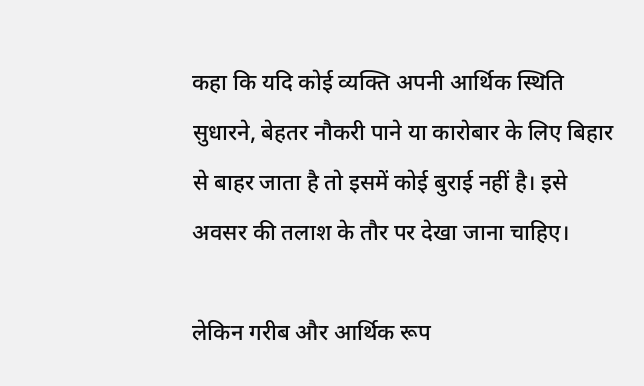कहा कि यदि कोई व्यक्ति अपनी आर्थिक स्थिति सुधारने, बेहतर नौकरी पाने या कारोबार के लिए बिहार से बाहर जाता है तो इसमें कोई बुराई नहीं है। इसे अवसर की तलाश के तौर पर देखा जाना चाहिए।

लेकिन गरीब और आर्थिक रूप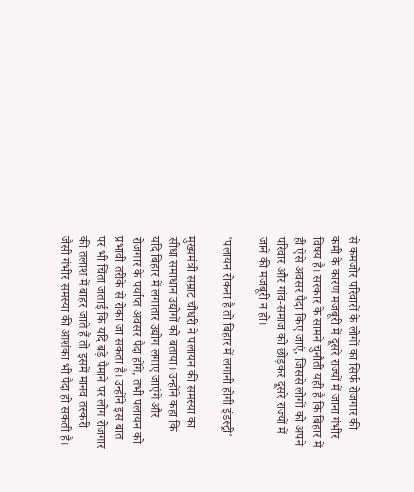से कमजोर परिवारों के लोगों का सिर्फ रोजगार की कमी के कारण मजबूरी में दूसरे राज्यों में जाना गंभीर विषय है। सरकार के सामने चुनौती यही है कि बिहार में ही ऐसे अवसर पैदा किए जाएं, जिससे लोगों को अपने परिवार और गांव-समाज को छोड़कर दूसरे राज्यों में जाने की मजबूरी न हो।

'पलायन रोकना है तो बिहार में लगानी होगी इंडस्ट्री'

मुख्यमंत्री सम्राट चौधरी ने पलायन की समस्या का सीधा समाधान उद्योगों को बताया। उन्होंने कहा कि यदि बिहार में लगातार उद्योग लगाए जाएंगे और रोजगार के पर्याप्त अवसर पैदा होंगे, तभी पलायन को प्रभावी तरीके से रोका जा सकता है। उन्होंने इस बात पर भी चिंता जताई कि यदि बड़े पैमाने पर लोग रोजगार की तलाश में बाहर जाते हैं तो इसमें मानव तस्करी जैसी गंभीर समस्या की आशंका भी पैदा हो सकती है।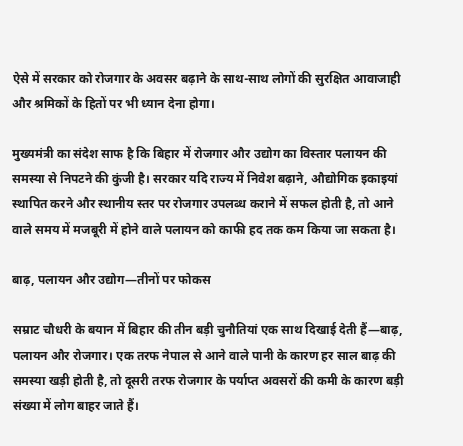ऐसे में सरकार को रोजगार के अवसर बढ़ाने के साथ-साथ लोगों की सुरक्षित आवाजाही और श्रमिकों के हितों पर भी ध्यान देना होगा।

मुख्यमंत्री का संदेश साफ है कि बिहार में रोजगार और उद्योग का विस्तार पलायन की समस्या से निपटने की कुंजी है। सरकार यदि राज्य में निवेश बढ़ाने, औद्योगिक इकाइयां स्थापित करने और स्थानीय स्तर पर रोजगार उपलब्ध कराने में सफल होती है, तो आने वाले समय में मजबूरी में होने वाले पलायन को काफी हद तक कम किया जा सकता है।

बाढ़, पलायन और उद्योग—तीनों पर फोकस

सम्राट चौधरी के बयान में बिहार की तीन बड़ी चुनौतियां एक साथ दिखाई देती हैं—बाढ़, पलायन और रोजगार। एक तरफ नेपाल से आने वाले पानी के कारण हर साल बाढ़ की समस्या खड़ी होती है, तो दूसरी तरफ रोजगार के पर्याप्त अवसरों की कमी के कारण बड़ी संख्या में लोग बाहर जाते हैं।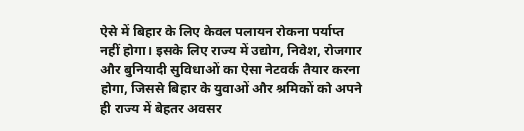ऐसे में बिहार के लिए केवल पलायन रोकना पर्याप्त नहीं होगा। इसके लिए राज्य में उद्योग, निवेश, रोजगार और बुनियादी सुविधाओं का ऐसा नेटवर्क तैयार करना होगा, जिससे बिहार के युवाओं और श्रमिकों को अपने ही राज्य में बेहतर अवसर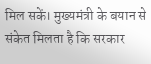मिल सकें। मुख्यमंत्री के बयान से संकेत मिलता है कि सरकार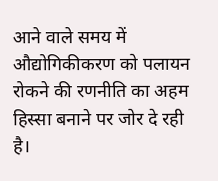आने वाले समय में औद्योगिकीकरण को पलायन रोकने की रणनीति का अहम हिस्सा बनाने पर जोर दे रही है।